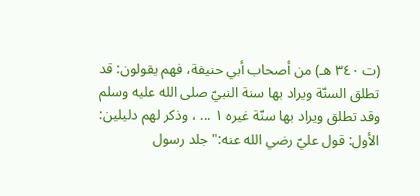(ت ٣٤٠ هـ) من أصحاب أبي حنيفة، فهم يقولون: قد تطلق السنّة ويراد بها سنة النبيّ صلى الله عليه وسلم وقد تطلق ويراد بها سنّة غيره ١ ... ، وذكر لهم دليلين:
الأول: قول عليّ رضي الله عنه:" جلد رسول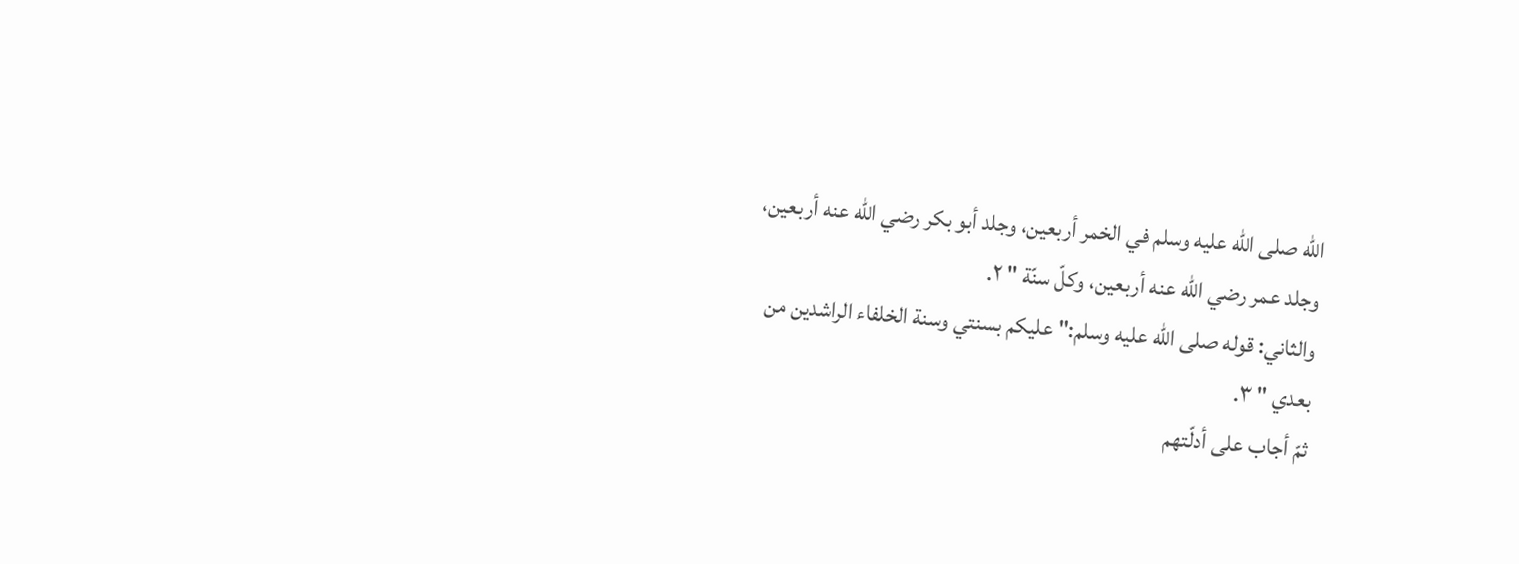الله صلى الله عليه وسلم في الخمر أربعين، وجلد أبو بكر رضي الله عنه أربعين، وجلد عمر رضي الله عنه أربعين، وكلّ سنّة " ٢.
والثاني: قوله صلى الله عليه وسلم:" عليكم بسنتي وسنة الخلفاء الراشدين من بعدي " ٣.
ثمّ أجاب على أدلّتهم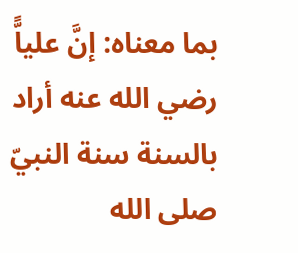بما معناه: إنَّ علياًّ رضي الله عنه أراد بالسنة سنة النبيّ صلى الله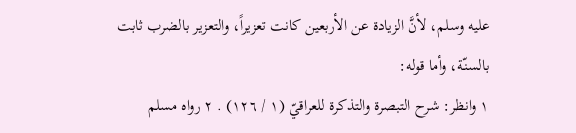عليه وسلم، لأنَّ الزيادة عن الأربعين كانت تعزيراً، والتعزير بالضرب ثابت بالسنّة، وأما قوله:
١ وانظر: شرح التبصرة والتذكرة للعراقيّ (١ / ١٢٦) . ٢ رواه مسلم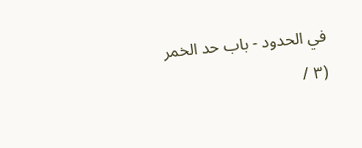في الحدود - باب حد الخمر (٣ /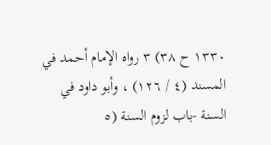١٣٣٠ ح ٣٨) ٣ رواه الإمام أحمد في المسند (٤ / ١٢٦) ، وأبو داود في السنة -باب لزوم السنة (٥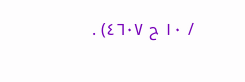/ ١٠ ح ٤٦٠٧) .